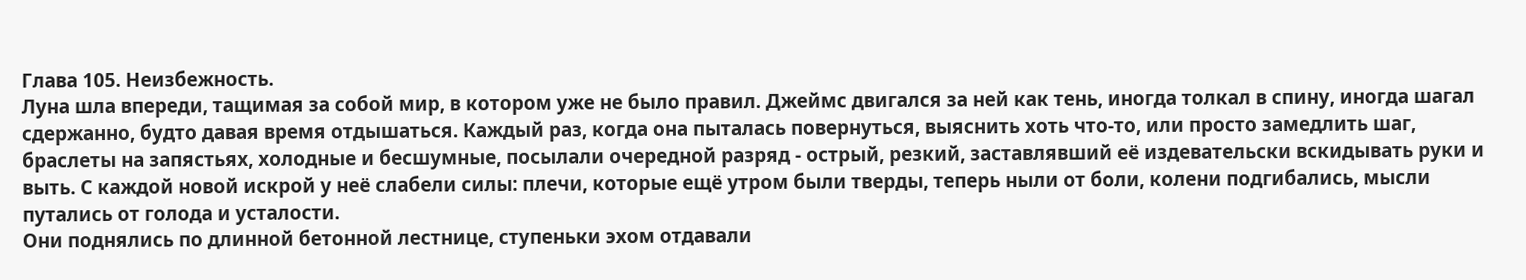Глава 105. Неизбежность.
Луна шла впереди, тащимая за собой мир, в котором уже не было правил. Джеймс двигался за ней как тень, иногда толкал в спину, иногда шагал сдержанно, будто давая время отдышаться. Каждый раз, когда она пыталась повернуться, выяснить хоть что-то, или просто замедлить шаг, браслеты на запястьях, холодные и бесшумные, посылали очередной разряд - острый, резкий, заставлявший её издевательски вскидывать руки и выть. С каждой новой искрой у неё слабели силы: плечи, которые ещё утром были тверды, теперь ныли от боли, колени подгибались, мысли путались от голода и усталости.
Они поднялись по длинной бетонной лестнице, ступеньки эхом отдавали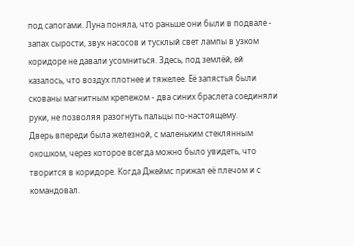под сапогами. Луна поняла, что раньше они были в подвале - запах сырости, звук насосов и тусклый свет лампы в узком коридоре не давали усомниться. Здесь, под землёй, ей казалось, что воздух плотнее и тяжелее. Её запястья были скованы магнитным крепежом - два синих браслета соединяли руки, не позволяя разогнуть пальцы по-настоящему.
Дверь впереди была железной, с маленьким стеклянным окошком, через которое всегда можно было увидеть, что творится в коридоре. Когда Джеймс прижал её плечом и с командовал.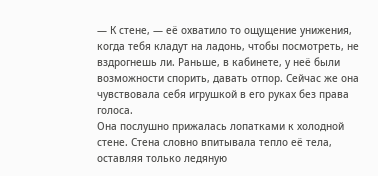— К стене, — её охватило то ощущение унижения, когда тебя кладут на ладонь, чтобы посмотреть, не вздрогнешь ли. Раньше, в кабинете, у неё были возможности спорить, давать отпор. Сейчас же она чувствовала себя игрушкой в его руках без права голоса.
Она послушно прижалась лопатками к холодной стене. Стена словно впитывала тепло её тела, оставляя только ледяную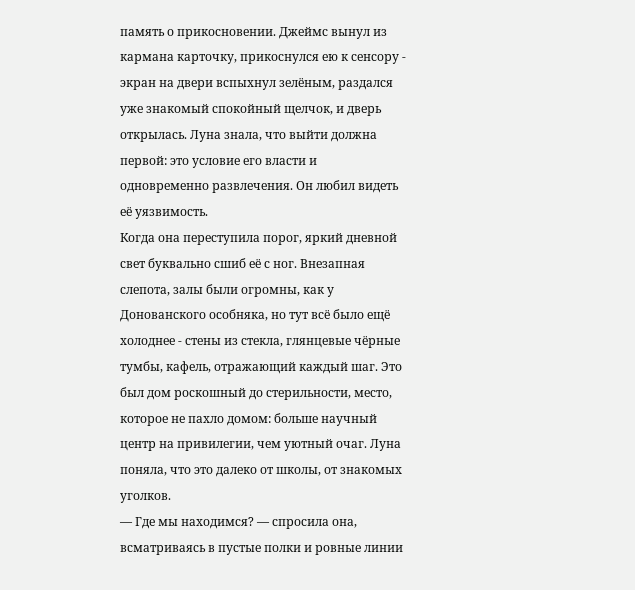память о прикосновении. Джеймс вынул из кармана карточку, прикоснулся ею к сенсору - экран на двери вспыхнул зелёным, раздался уже знакомый спокойный щелчок, и дверь открылась. Луна знала, что выйти должна первой: это условие его власти и одновременно развлечения. Он любил видеть её уязвимость.
Когда она переступила порог, яркий дневной свет буквально сшиб её с ног. Внезапная слепота, залы были огромны, как у Донованского особняка, но тут всё было ещё холоднее - стены из стекла, глянцевые чёрные тумбы, кафель, отражающий каждый шаг. Это был дом роскошный до стерильности, место, которое не пахло домом: больше научный центр на привилегии, чем уютный очаг. Луна поняла, что это далеко от школы, от знакомых уголков.
— Где мы находимся? — спросила она, всматриваясь в пустые полки и ровные линии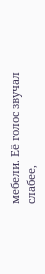мебели. Её голос звучал слабее,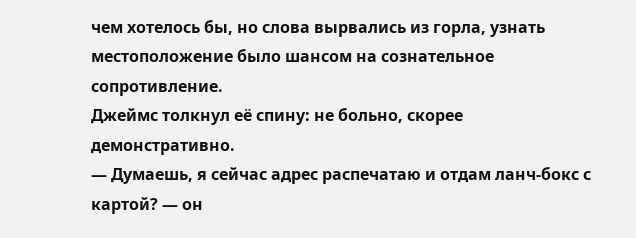чем хотелось бы, но слова вырвались из горла, узнать местоположение было шансом на сознательное сопротивление.
Джеймс толкнул её спину: не больно, скорее демонстративно.
— Думаешь, я сейчас адрес распечатаю и отдам ланч-бокс с картой? — он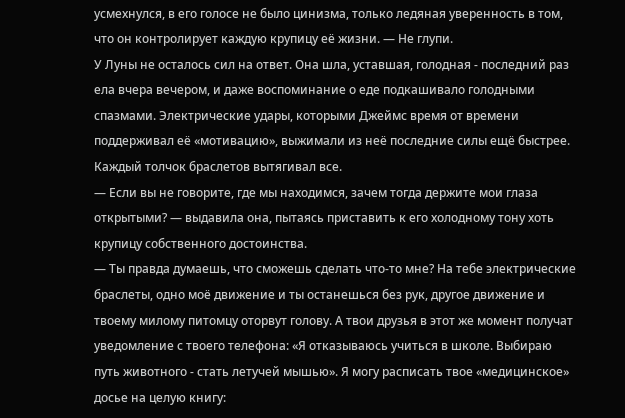усмехнулся, в его голосе не было цинизма, только ледяная уверенность в том, что он контролирует каждую крупицу её жизни. — Не глупи.
У Луны не осталось сил на ответ. Она шла, уставшая, голодная - последний раз ела вчера вечером, и даже воспоминание о еде подкашивало голодными спазмами. Электрические удары, которыми Джеймс время от времени поддерживал её «мотивацию», выжимали из неё последние силы ещё быстрее. Каждый толчок браслетов вытягивал все.
— Если вы не говорите, где мы находимся, зачем тогда держите мои глаза открытыми? — выдавила она, пытаясь приставить к его холодному тону хоть крупицу собственного достоинства.
— Ты правда думаешь, что сможешь сделать что-то мне? На тебе электрические браслеты, одно моё движение и ты останешься без рук, другое движение и твоему милому питомцу оторвут голову. А твои друзья в этот же момент получат уведомление с твоего телефона: «Я отказываюсь учиться в школе. Выбираю путь животного - стать летучей мышью». Я могу расписать твое «медицинское» досье на целую книгу: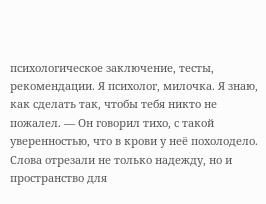психологическое заключение, тесты, рекомендации. Я психолог, милочка. Я знаю, как сделать так, чтобы тебя никто не пожалел. — Он говорил тихо, с такой уверенностью, что в крови у неё похолодело.
Слова отрезали не только надежду, но и пространство для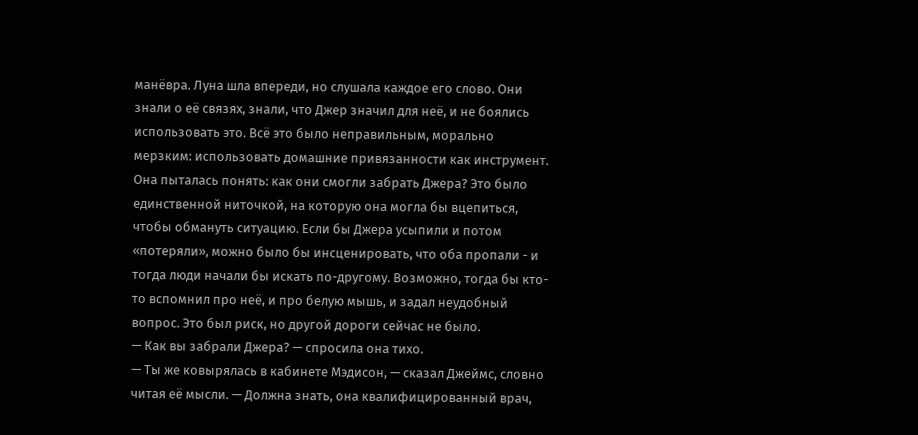манёвра. Луна шла впереди, но слушала каждое его слово. Они знали о её связях, знали, что Джер значил для неё, и не боялись использовать это. Всё это было неправильным, морально мерзким: использовать домашние привязанности как инструмент.
Она пыталась понять: как они смогли забрать Джера? Это было единственной ниточкой, на которую она могла бы вцепиться, чтобы обмануть ситуацию. Если бы Джера усыпили и потом «потеряли», можно было бы инсценировать, что оба пропали - и тогда люди начали бы искать по-другому. Возможно, тогда бы кто-то вспомнил про неё, и про белую мышь, и задал неудобный вопрос. Это был риск, но другой дороги сейчас не было.
— Как вы забрали Джера? — спросила она тихо.
— Ты же ковырялась в кабинете Мэдисон, — сказал Джеймс, словно читая её мысли. — Должна знать, она квалифицированный врач,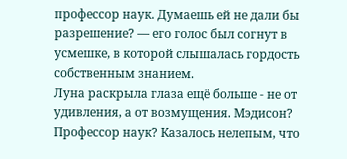профессор наук. Думаешь ей не дали бы разрешение? — его голос был согнут в усмешке, в которой слышалась гордость собственным знанием.
Луна раскрыла глаза ещё больше - не от удивления, а от возмущения. Мэдисон? Профессор наук? Казалось нелепым, что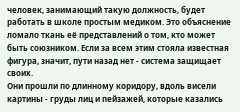человек, занимающий такую должность, будет работать в школе простым медиком. Это объяснение ломало ткань её представлений о том, кто может быть союзником. Если за всем этим стояла известная фигура, значит, пути назад нет - система защищает своих.
Они прошли по длинному коридору, вдоль висели картины - груды лиц и пейзажей, которые казались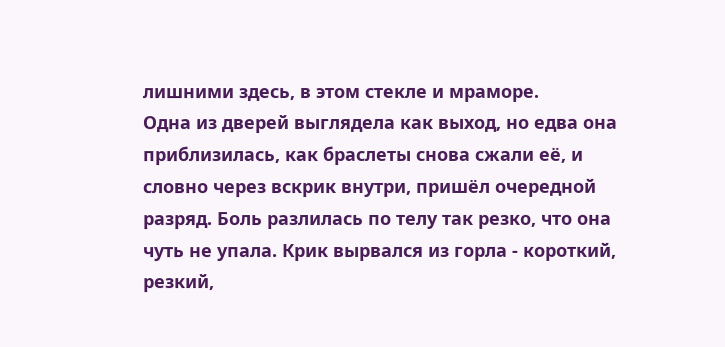лишними здесь, в этом стекле и мраморе.
Одна из дверей выглядела как выход, но едва она приблизилась, как браслеты снова сжали её, и словно через вскрик внутри, пришёл очередной разряд. Боль разлилась по телу так резко, что она чуть не упала. Крик вырвался из горла - короткий, резкий,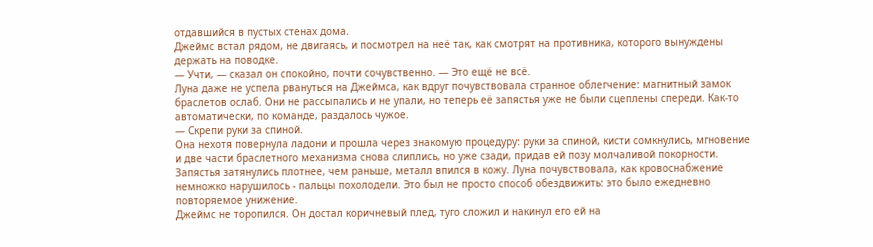отдавшийся в пустых стенах дома.
Джеймс встал рядом, не двигаясь, и посмотрел на неё так, как смотрят на противника, которого вынуждены держать на поводке.
— Учти, — сказал он спокойно, почти сочувственно. — Это ещё не всё.
Луна даже не успела рвануться на Джеймса, как вдруг почувствовала странное облегчение: магнитный замок браслетов ослаб. Они не рассыпались и не упали, но теперь её запястья уже не были сцеплены спереди. Как-то автоматически, по команде, раздалось чужое.
— Скрепи руки за спиной.
Она нехотя повернула ладони и прошла через знакомую процедуру: руки за спиной, кисти сомкнулись, мгновение и две части браслетного механизма снова слиплись, но уже сзади, придав ей позу молчаливой покорности. Запястья затянулись плотнее, чем раньше, металл впился в кожу. Луна почувствовала, как кровоснабжение немножко нарушилось - пальцы похолодели. Это был не просто способ обездвижить: это было ежедневно повторяемое унижение.
Джеймс не торопился. Он достал коричневый плед, туго сложил и накинул его ей на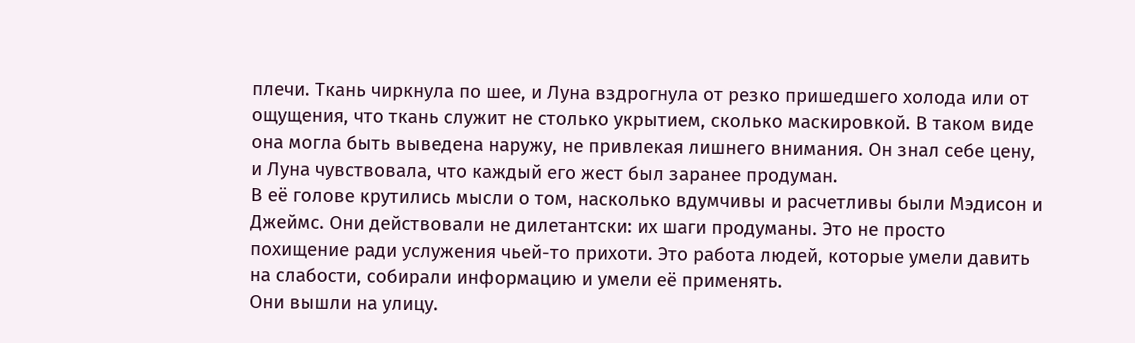плечи. Ткань чиркнула по шее, и Луна вздрогнула от резко пришедшего холода или от ощущения, что ткань служит не столько укрытием, сколько маскировкой. В таком виде она могла быть выведена наружу, не привлекая лишнего внимания. Он знал себе цену, и Луна чувствовала, что каждый его жест был заранее продуман.
В её голове крутились мысли о том, насколько вдумчивы и расчетливы были Мэдисон и Джеймс. Они действовали не дилетантски: их шаги продуманы. Это не просто похищение ради услужения чьей-то прихоти. Это работа людей, которые умели давить на слабости, собирали информацию и умели её применять.
Они вышли на улицу.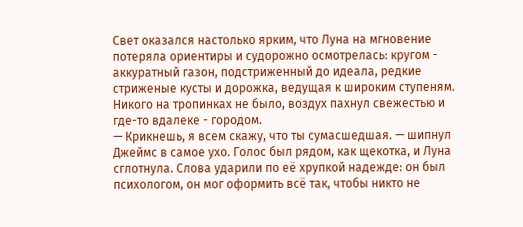Свет оказался настолько ярким, что Луна на мгновение потеряла ориентиры и судорожно осмотрелась: кругом - аккуратный газон, подстриженный до идеала, редкие стриженые кусты и дорожка, ведущая к широким ступеням. Никого на тропинках не было, воздух пахнул свежестью и где-то вдалеке - городом.
— Крикнешь, я всем скажу, что ты сумасшедшая. — шипнул Джеймс в самое ухо. Голос был рядом, как щекотка, и Луна сглотнула. Слова ударили по её хрупкой надежде: он был психологом, он мог оформить всё так, чтобы никто не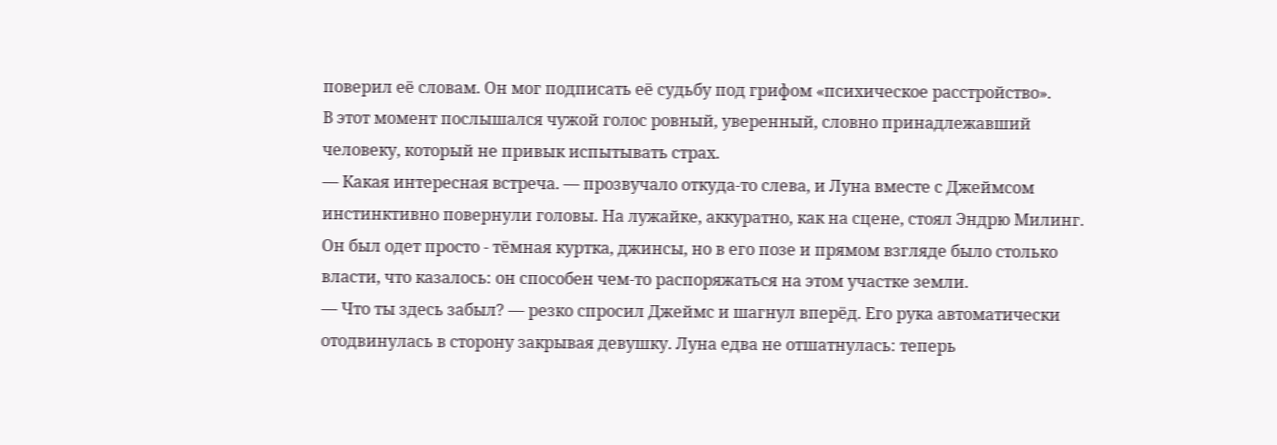поверил её словам. Он мог подписать её судьбу под грифом «психическое расстройство».
В этот момент послышался чужой голос ровный, уверенный, словно принадлежавший человеку, который не привык испытывать страх.
— Какая интересная встреча. — прозвучало откуда‑то слева, и Луна вместе с Джеймсом инстинктивно повернули головы. На лужайке, аккуратно, как на сцене, стоял Эндрю Милинг.
Он был одет просто - тёмная куртка, джинсы, но в его позе и прямом взгляде было столько власти, что казалось: он способен чем‑то распоряжаться на этом участке земли.
— Что ты здесь забыл? — резко спросил Джеймс и шагнул вперёд. Его рука автоматически отодвинулась в сторону закрывая девушку. Луна едва не отшатнулась: теперь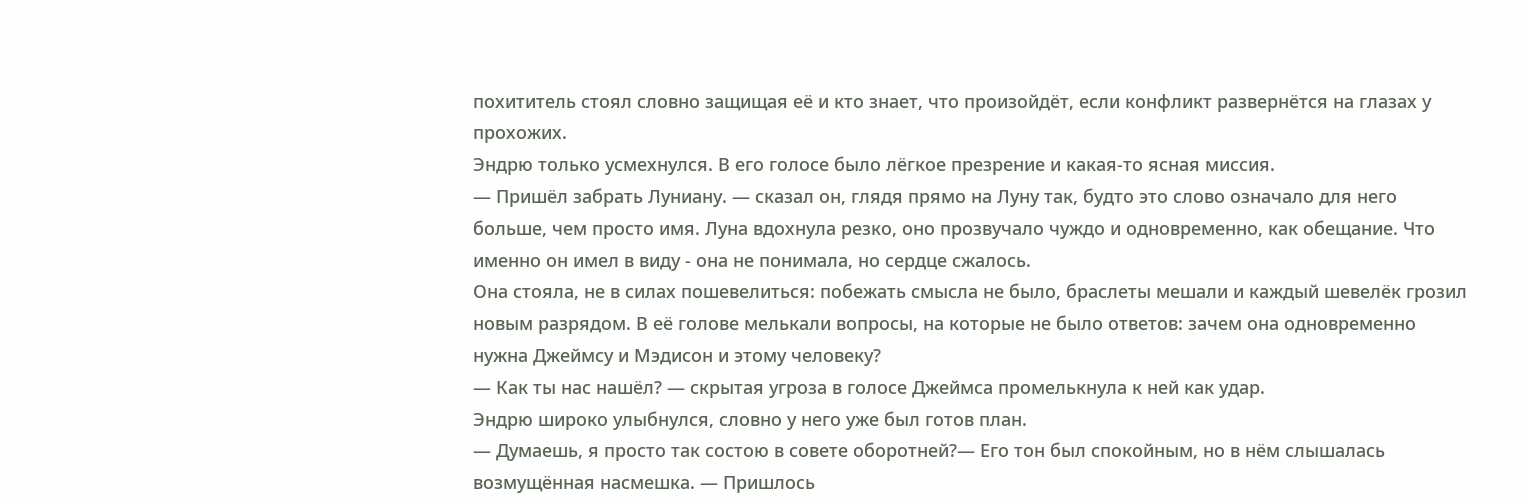похититель стоял словно защищая её и кто знает, что произойдёт, если конфликт развернётся на глазах у прохожих.
Эндрю только усмехнулся. В его голосе было лёгкое презрение и какая‑то ясная миссия.
— Пришёл забрать Луниану. — сказал он, глядя прямо на Луну так, будто это слово означало для него больше, чем просто имя. Луна вдохнула резко, оно прозвучало чуждо и одновременно, как обещание. Что именно он имел в виду - она не понимала, но сердце сжалось.
Она стояла, не в силах пошевелиться: побежать смысла не было, браслеты мешали и каждый шевелёк грозил новым разрядом. В её голове мелькали вопросы, на которые не было ответов: зачем она одновременно нужна Джеймсу и Мэдисон и этому человеку?
— Как ты нас нашёл? — скрытая угроза в голосе Джеймса промелькнула к ней как удар.
Эндрю широко улыбнулся, словно у него уже был готов план.
— Думаешь, я просто так состою в совете оборотней?— Его тон был спокойным, но в нём слышалась возмущённая насмешка. — Пришлось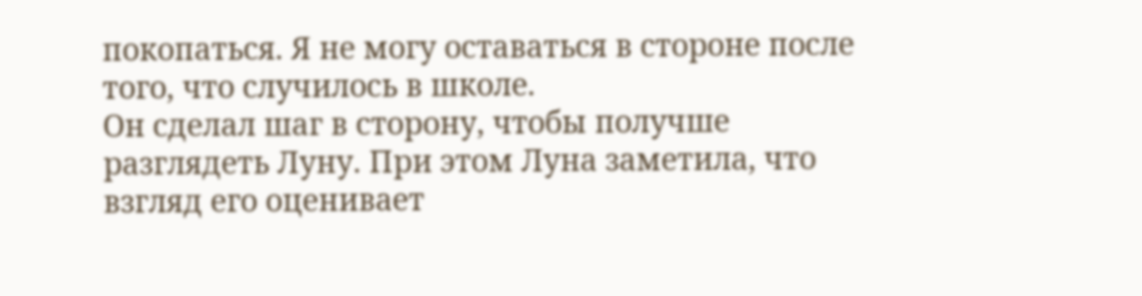покопаться. Я не могу оставаться в стороне после того, что случилось в школе.
Он сделал шаг в сторону, чтобы получше разглядеть Луну. При этом Луна заметила, что взгляд его оценивает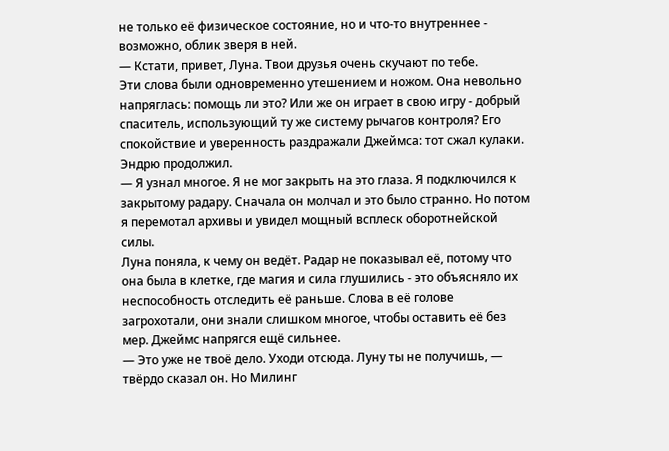не только её физическое состояние, но и что‑то внутреннее - возможно, облик зверя в ней.
— Кстати, привет, Луна. Твои друзья очень скучают по тебе.
Эти слова были одновременно утешением и ножом. Она невольно напряглась: помощь ли это? Или же он играет в свою игру - добрый спаситель, использующий ту же систему рычагов контроля? Его спокойствие и уверенность раздражали Джеймса: тот сжал кулаки.
Эндрю продолжил.
— Я узнал многое. Я не мог закрыть на это глаза. Я подключился к закрытому радару. Сначала он молчал и это было странно. Но потом я перемотал архивы и увидел мощный всплеск оборотнейской силы.
Луна поняла, к чему он ведёт. Радар не показывал её, потому что она была в клетке, где магия и сила глушились - это объясняло их неспособность отследить её раньше. Слова в её голове загрохотали, они знали слишком многое, чтобы оставить её без мер. Джеймс напрягся ещё сильнее.
— Это уже не твоё дело. Уходи отсюда. Луну ты не получишь, — твёрдо сказал он. Но Милинг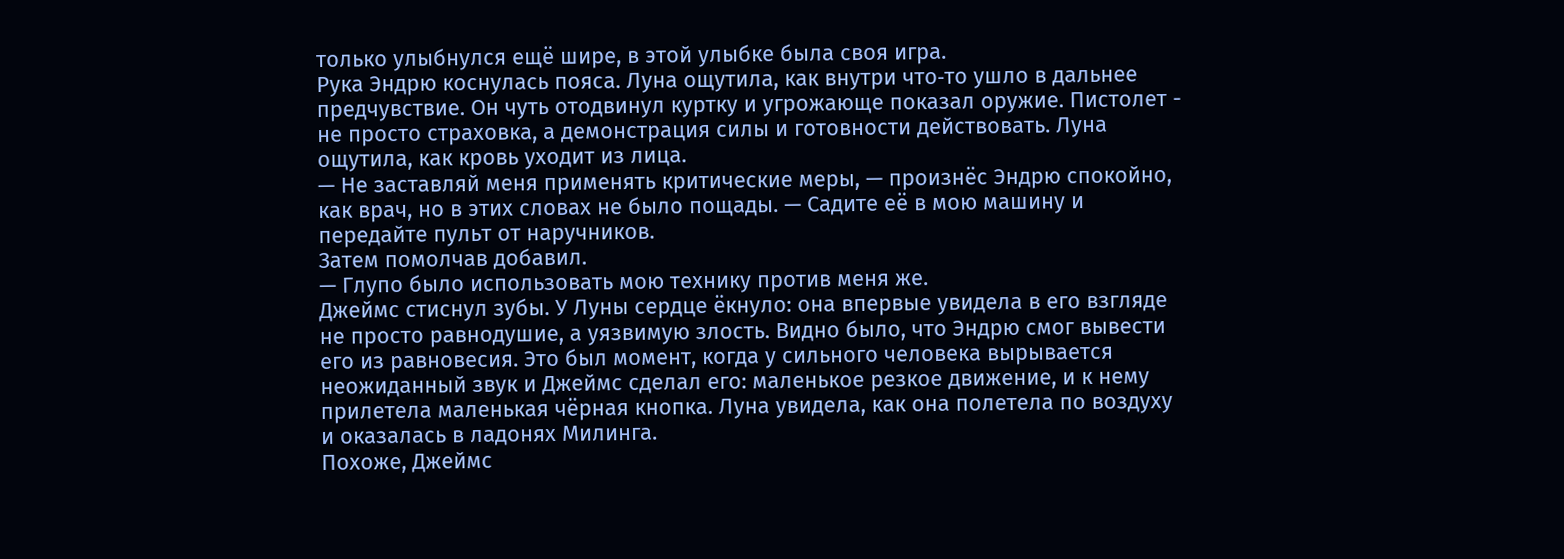только улыбнулся ещё шире, в этой улыбке была своя игра.
Рука Эндрю коснулась пояса. Луна ощутила, как внутри что‑то ушло в дальнее предчувствие. Он чуть отодвинул куртку и угрожающе показал оружие. Пистолет - не просто страховка, а демонстрация силы и готовности действовать. Луна ощутила, как кровь уходит из лица.
— Не заставляй меня применять критические меры, — произнёс Эндрю спокойно, как врач, но в этих словах не было пощады. — Садите её в мою машину и передайте пульт от наручников.
Затем помолчав добавил.
— Глупо было использовать мою технику против меня же.
Джеймс стиснул зубы. У Луны сердце ёкнуло: она впервые увидела в его взгляде не просто равнодушие, а уязвимую злость. Видно было, что Эндрю смог вывести его из равновесия. Это был момент, когда у сильного человека вырывается неожиданный звук и Джеймс сделал его: маленькое резкое движение, и к нему прилетела маленькая чёрная кнопка. Луна увидела, как она полетела по воздуху и оказалась в ладонях Милинга.
Похоже, Джеймс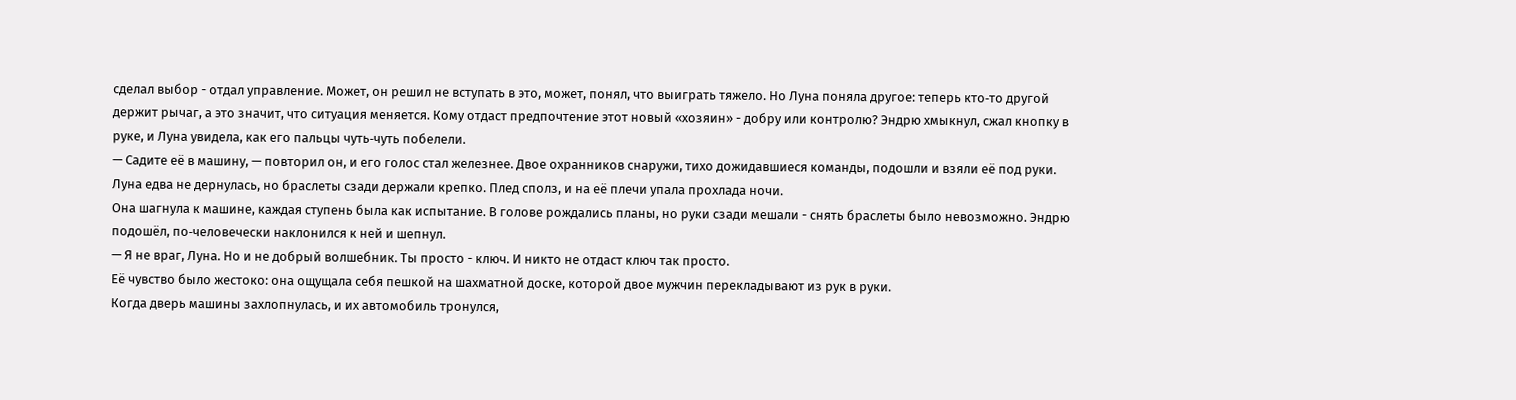сделал выбор - отдал управление. Может, он решил не вступать в это, может, понял, что выиграть тяжело. Но Луна поняла другое: теперь кто‑то другой держит рычаг, а это значит, что ситуация меняется. Кому отдаст предпочтение этот новый «хозяин» - добру или контролю? Эндрю хмыкнул, сжал кнопку в руке, и Луна увидела, как его пальцы чуть‑чуть побелели.
— Садите её в машину, — повторил он, и его голос стал железнее. Двое охранников снаружи, тихо дожидавшиеся команды, подошли и взяли её под руки. Луна едва не дернулась, но браслеты сзади держали крепко. Плед сполз, и на её плечи упала прохлада ночи.
Она шагнула к машине, каждая ступень была как испытание. В голове рождались планы, но руки сзади мешали - снять браслеты было невозможно. Эндрю подошёл, по‑человечески наклонился к ней и шепнул.
— Я не враг, Луна. Но и не добрый волшебник. Ты просто - ключ. И никто не отдаст ключ так просто.
Её чувство было жестоко: она ощущала себя пешкой на шахматной доске, которой двое мужчин перекладывают из рук в руки.
Когда дверь машины захлопнулась, и их автомобиль тронулся,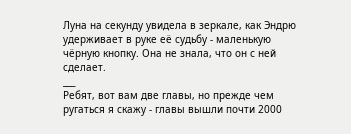Луна на секунду увидела в зеркале, как Эндрю удерживает в руке её судьбу - маленькую чёрную кнопку. Она не знала, что он с ней сделает.
___
Ребят, вот вам две главы, но прежде чем ругаться я скажу - главы вышли почти 2000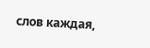слов каждая,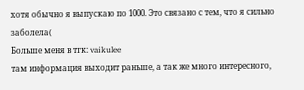хотя обычно я выпускаю по 1000. Это связано с тем, что я сильно заболела(
Больше меня в тгк: vaikulee
там информация выходит раньше, а так же много интересного,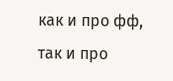как и про фф, так и про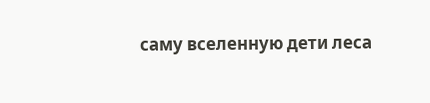саму вселенную дети леса